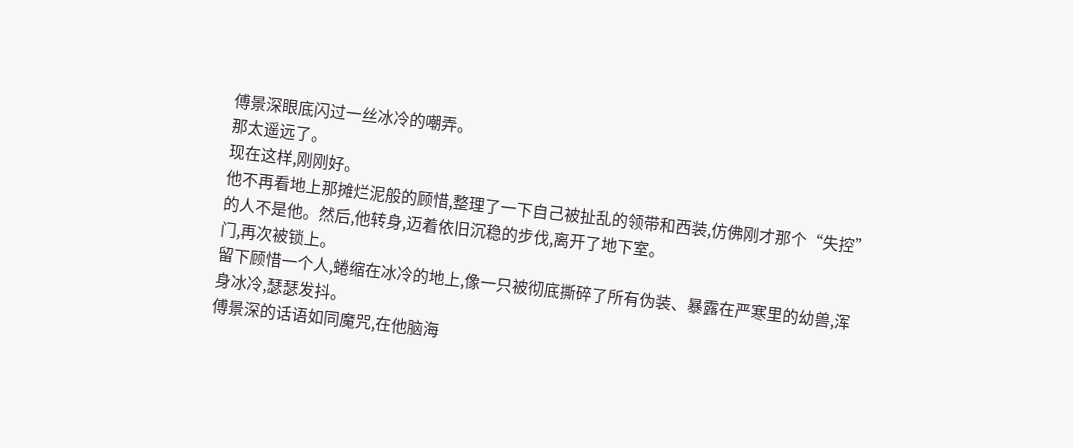傅景深眼底闪过一丝冰冷的嘲弄。
那太遥远了。
现在这样,刚刚好。
他不再看地上那摊烂泥般的顾惜,整理了一下自己被扯乱的领带和西装,仿佛刚才那个“失控”的人不是他。然后,他转身,迈着依旧沉稳的步伐,离开了地下室。
门,再次被锁上。
留下顾惜一个人,蜷缩在冰冷的地上,像一只被彻底撕碎了所有伪装、暴露在严寒里的幼兽,浑身冰冷,瑟瑟发抖。
傅景深的话语如同魔咒,在他脑海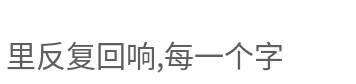里反复回响,每一个字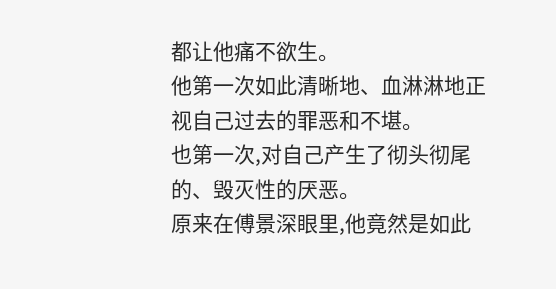都让他痛不欲生。
他第一次如此清晰地、血淋淋地正视自己过去的罪恶和不堪。
也第一次,对自己产生了彻头彻尾的、毁灭性的厌恶。
原来在傅景深眼里,他竟然是如此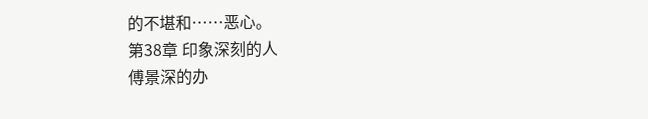的不堪和……恶心。
第38章 印象深刻的人
傅景深的办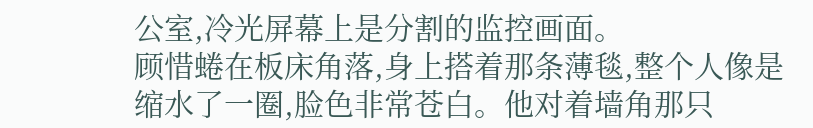公室,冷光屏幕上是分割的监控画面。
顾惜蜷在板床角落,身上搭着那条薄毯,整个人像是缩水了一圈,脸色非常苍白。他对着墙角那只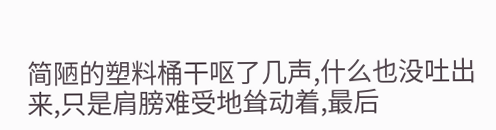简陋的塑料桶干呕了几声,什么也没吐出来,只是肩膀难受地耸动着,最后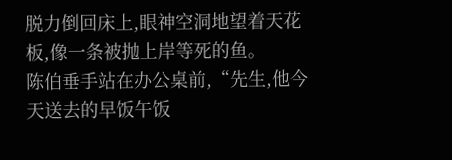脱力倒回床上,眼神空洞地望着天花板,像一条被抛上岸等死的鱼。
陈伯垂手站在办公桌前,“先生,他今天送去的早饭午饭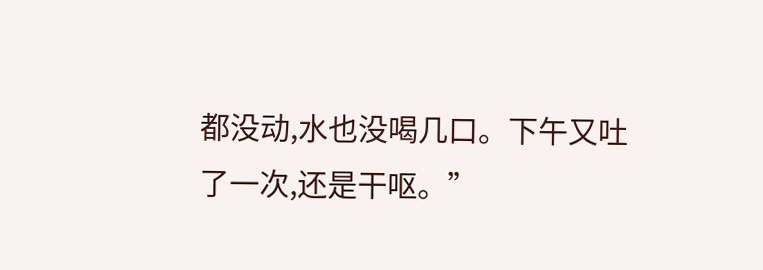都没动,水也没喝几口。下午又吐了一次,还是干呕。”